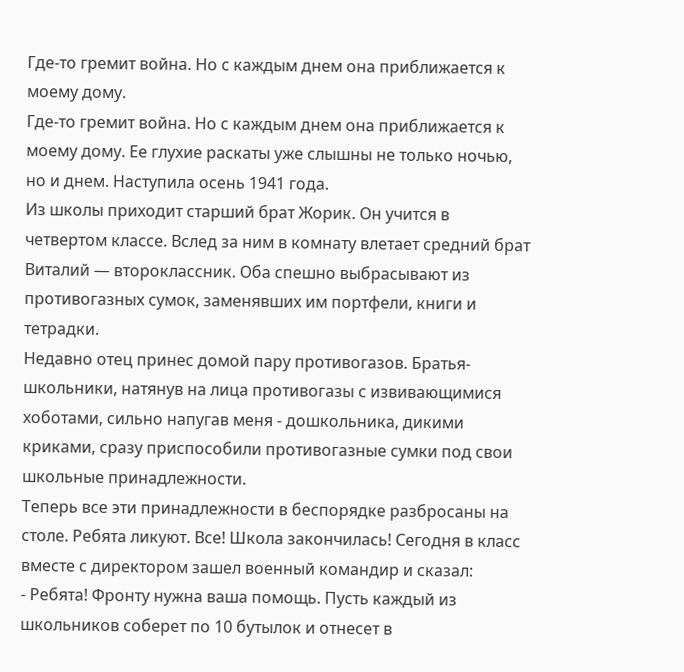Где-то гремит война. Но с каждым днем она приближается к моему дому.
Где-то гремит война. Но с каждым днем она приближается к моему дому. Ее глухие раскаты уже слышны не только ночью, но и днем. Наступила осень 1941 года.
Из школы приходит старший брат Жорик. Он учится в четвертом классе. Вслед за ним в комнату влетает средний брат Виталий — второклассник. Оба спешно выбрасывают из противогазных сумок, заменявших им портфели, книги и тетрадки.
Недавно отец принес домой пару противогазов. Братья-школьники, натянув на лица противогазы с извивающимися хоботами, сильно напугав меня - дошкольника, дикими криками, сразу приспособили противогазные сумки под свои школьные принадлежности.
Теперь все эти принадлежности в беспорядке разбросаны на столе. Ребята ликуют. Все! Школа закончилась! Сегодня в класс вместе с директором зашел военный командир и сказал:
- Ребята! Фронту нужна ваша помощь. Пусть каждый из школьников соберет по 10 бутылок и отнесет в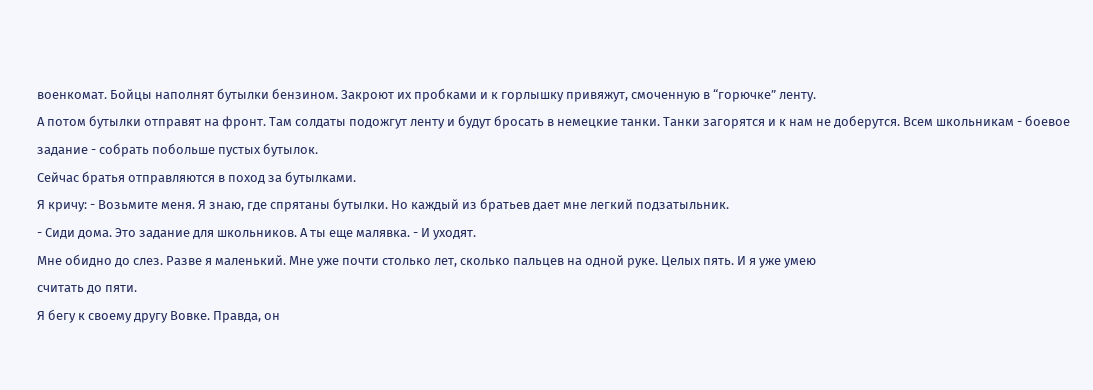военкомат. Бойцы наполнят бутылки бензином. Закроют их пробками и к горлышку привяжут, смоченную в “горючке” ленту.
А потом бутылки отправят на фронт. Там солдаты подожгут ленту и будут бросать в немецкие танки. Танки загорятся и к нам не доберутся. Всем школьникам - боевое задание - собрать побольше пустых бутылок.
Сейчас братья отправляются в поход за бутылками.
Я кричу: - Возьмите меня. Я знаю, где спрятаны бутылки. Но каждый из братьев дает мне легкий подзатыльник.
- Сиди дома. Это задание для школьников. А ты еще малявка. - И уходят.
Мне обидно до слез. Разве я маленький. Мне уже почти столько лет, сколько пальцев на одной руке. Целых пять. И я уже умею
считать до пяти.
Я бегу к своему другу Вовке. Правда, он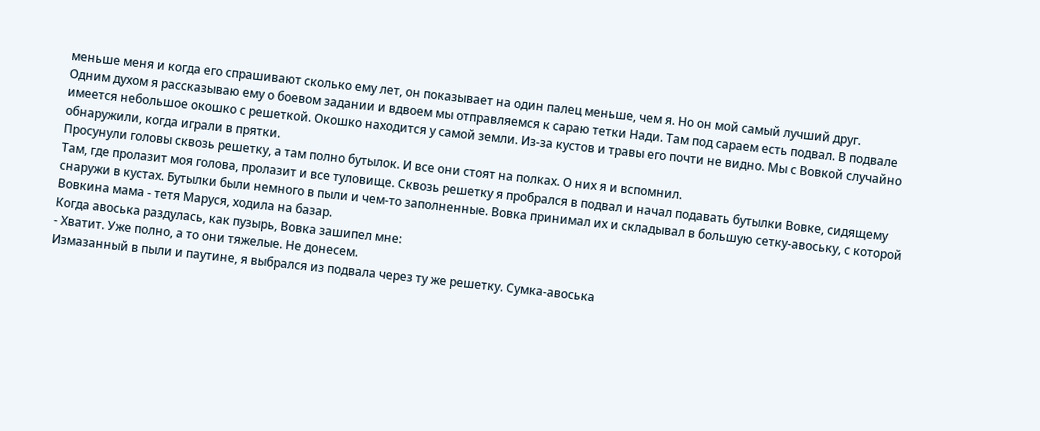меньше меня и когда его спрашивают сколько ему лет, он показывает на один палец меньше, чем я. Но он мой самый лучший друг.
Одним духом я рассказываю ему о боевом задании и вдвоем мы отправляемся к сараю тетки Нади. Там под сараем есть подвал. В подвале имеется небольшое окошко с решеткой. Окошко находится у самой земли. Из-за кустов и травы его почти не видно. Мы с Вовкой случайно обнаружили, когда играли в прятки.
Просунули головы сквозь решетку, а там полно бутылок. И все они стоят на полках. О них я и вспомнил.
Там, где пролазит моя голова, пролазит и все туловище. Сквозь решетку я пробрался в подвал и начал подавать бутылки Вовке, сидящему снаружи в кустах. Бутылки были немного в пыли и чем-то заполненные. Вовка принимал их и складывал в большую сетку-авоську, с которой Вовкина мама - тетя Маруся, ходила на базар.
Когда авоська раздулась, как пузырь, Вовка зашипел мне:
- Хватит. Уже полно, а то они тяжелые. Не донесем.
Измазанный в пыли и паутине, я выбрался из подвала через ту же решетку. Сумка-авоська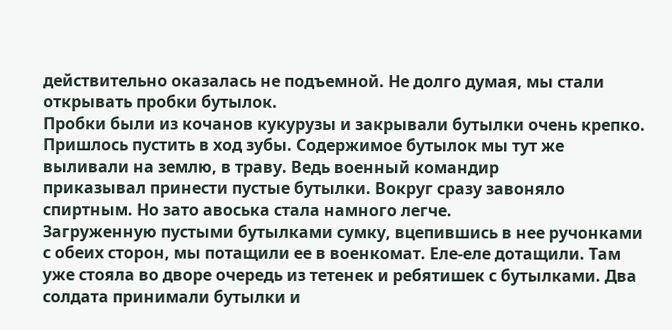действительно оказалась не подъемной. Не долго думая, мы стали открывать пробки бутылок.
Пробки были из кочанов кукурузы и закрывали бутылки очень крепко. Пришлось пустить в ход зубы. Содержимое бутылок мы тут же выливали на землю, в траву. Ведь военный командир
приказывал принести пустые бутылки. Вокруг сразу завоняло спиртным. Но зато авоська стала намного легче.
Загруженную пустыми бутылками сумку, вцепившись в нее ручонками с обеих сторон, мы потащили ее в военкомат. Еле-еле дотащили. Там уже стояла во дворе очередь из тетенек и ребятишек с бутылками. Два солдата принимали бутылки и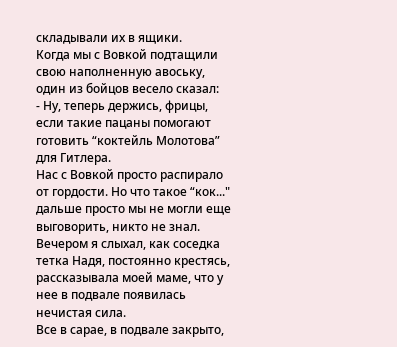складывали их в ящики.
Когда мы с Вовкой подтащили свою наполненную авоську, один из бойцов весело сказал:
- Ну, теперь держись, фрицы, если такие пацаны помогают готовить “коктейль Молотова” для Гитлера.
Нас с Вовкой просто распирало от гордости. Но что такое “кок..." дальше просто мы не могли еще выговорить, никто не знал.
Вечером я слыхал, как соседка тетка Надя, постоянно крестясь, рассказывала моей маме, что у нее в подвале появилась нечистая сила.
Все в сарае, в подвале закрыто,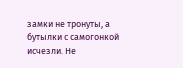замки не тронуты, а бутылки с самогонкой исчезли. Не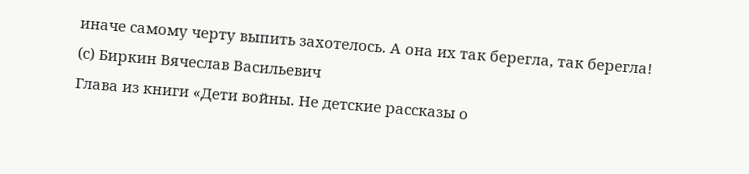иначе самому черту выпить захотелось. А она их так берегла, так берегла!
(с) Биркин Вячеслав Васильевич
Глава из книги «Дети войны. Не детские рассказы о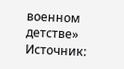военном детстве»
Источник: